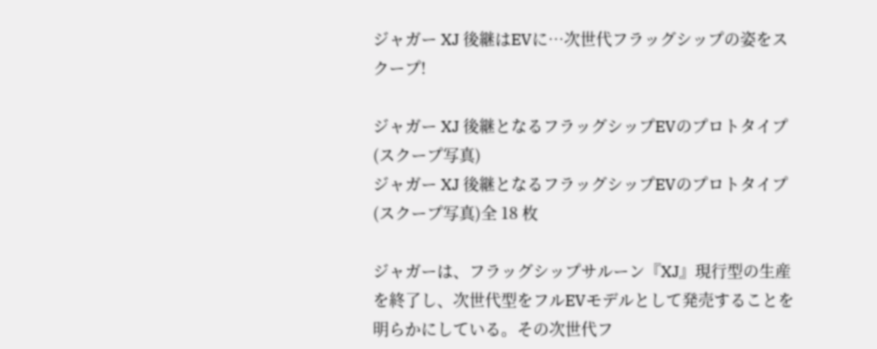ジャガー XJ 後継はEVに…次世代フラッグシップの姿をスクープ!

ジャガー XJ 後継となるフラッグシップEVのプロトタイプ(スクープ写真)
ジャガー XJ 後継となるフラッグシップEVのプロトタイプ(スクープ写真)全 18 枚

ジャガーは、フラッグシップサルーン『XJ』現行型の生産を終了し、次世代型をフルEVモデルとして発売することを明らかにしている。その次世代フ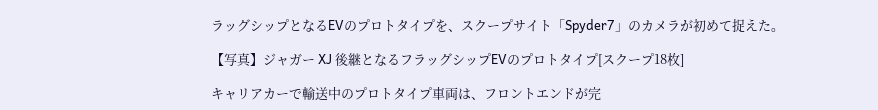ラッグシップとなるEVのプロトタイプを、スクープサイト「Spyder7」のカメラが初めて捉えた。

【写真】ジャガー XJ 後継となるフラッグシップEVのプロトタイプ[スクープ18枚]

キャリアカーで輸送中のプロトタイプ車両は、フロントエンドが完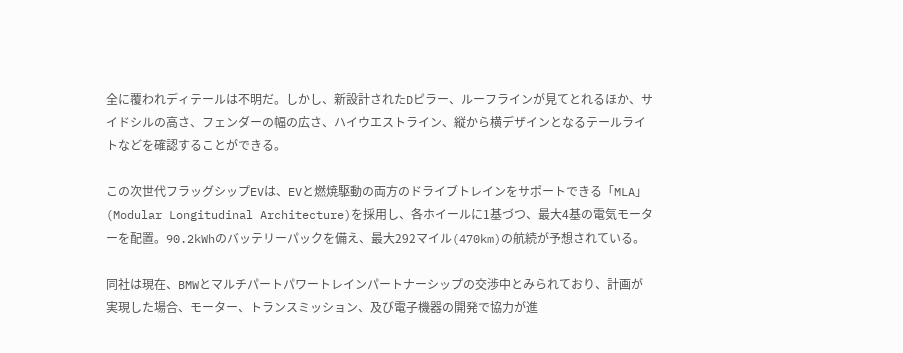全に覆われディテールは不明だ。しかし、新設計されたDピラー、ルーフラインが見てとれるほか、サイドシルの高さ、フェンダーの幅の広さ、ハイウエストライン、縦から横デザインとなるテールライトなどを確認することができる。

この次世代フラッグシップEVは、EVと燃焼駆動の両方のドライブトレインをサポートできる「MLA」(Modular Longitudinal Architecture)を採用し、各ホイールに1基づつ、最大4基の電気モーターを配置。90.2kWhのバッテリーパックを備え、最大292マイル(470km)の航続が予想されている。

同社は現在、BMWとマルチパートパワートレインパートナーシップの交渉中とみられており、計画が実現した場合、モーター、トランスミッション、及び電子機器の開発で協力が進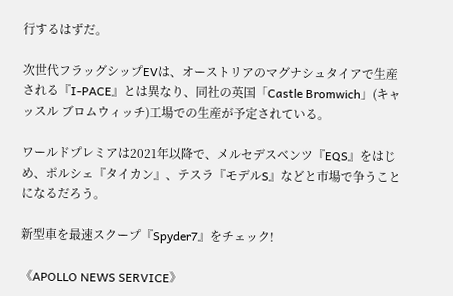行するはずだ。

次世代フラッグシップEVは、オーストリアのマグナシュタイアで生産される『I-PACE』とは異なり、同社の英国「Castle Bromwich」(キャッスル ブロムウィッチ)工場での生産が予定されている。

ワールドプレミアは2021年以降で、メルセデスベンツ『EQS』をはじめ、ポルシェ『タイカン』、テスラ『モデルS』などと市場で争うことになるだろう。

新型車を最速スクープ『Spyder7』をチェック!

《APOLLO NEWS SERVICE》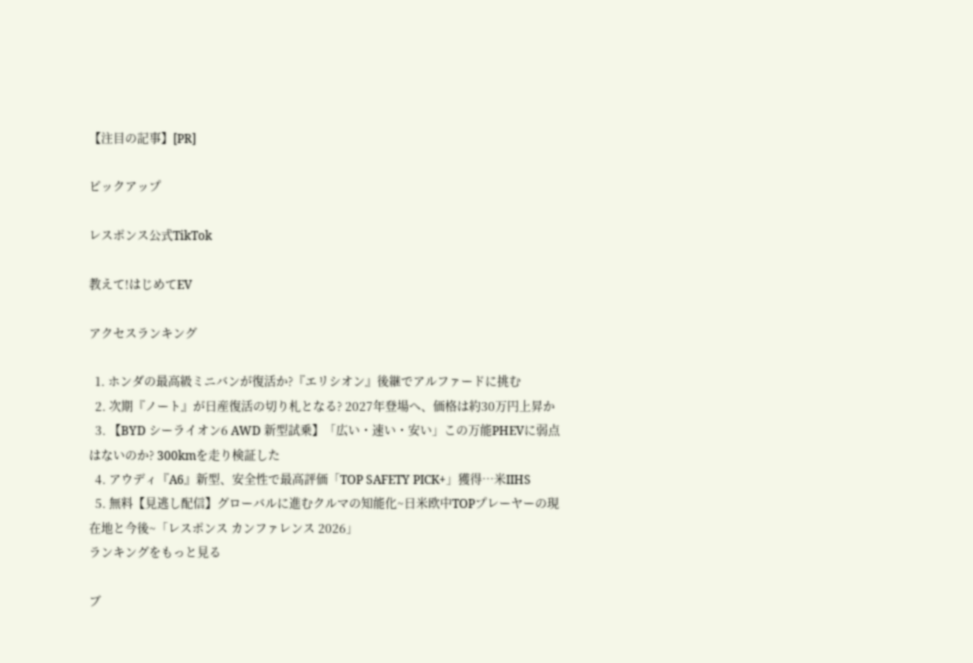【注目の記事】[PR]

ピックアップ

レスポンス公式TikTok

教えて!はじめてEV

アクセスランキング

  1. ホンダの最高級ミニバンが復活か?『エリシオン』後継でアルファードに挑む
  2. 次期『ノート』が日産復活の切り札となる? 2027年登場へ、価格は約30万円上昇か
  3. 【BYD シーライオン6 AWD 新型試乗】「広い・速い・安い」この万能PHEVに弱点はないのか? 300kmを走り検証した
  4. アウディ『A6』新型、安全性で最高評価「TOP SAFETY PICK+」獲得…米IIHS
  5. 無料【見逃し配信】グローバルに進むクルマの知能化~日米欧中TOPプレーヤーの現在地と今後~「レスポンス カンファレンス 2026」
ランキングをもっと見る

ブ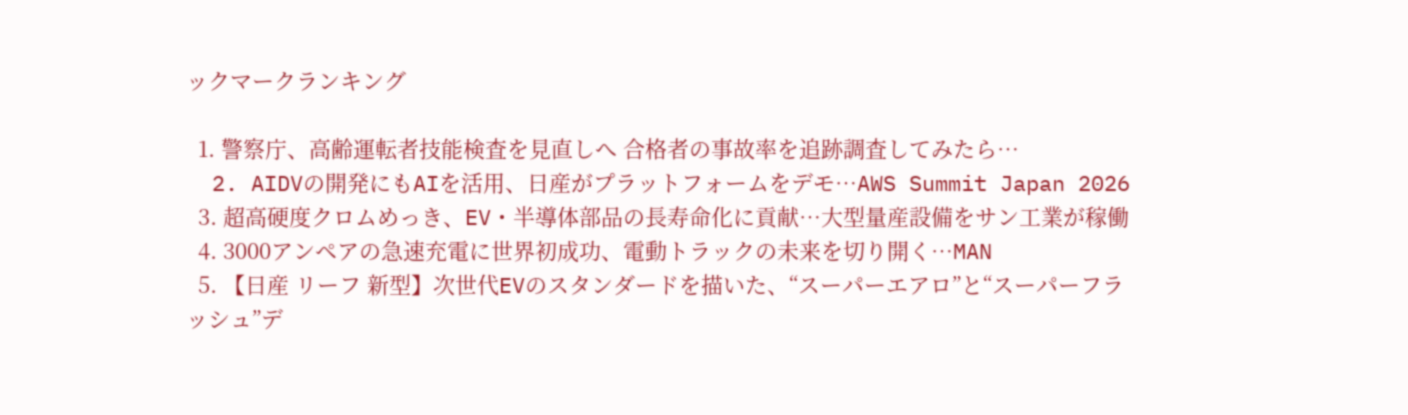ックマークランキング

  1. 警察庁、高齢運転者技能検査を見直しへ 合格者の事故率を追跡調査してみたら…
  2. AIDVの開発にもAIを活用、日産がプラットフォームをデモ…AWS Summit Japan 2026
  3. 超高硬度クロムめっき、EV・半導体部品の長寿命化に貢献…大型量産設備をサン工業が稼働
  4. 3000アンペアの急速充電に世界初成功、電動トラックの未来を切り開く…MAN
  5. 【日産 リーフ 新型】次世代EVのスタンダードを描いた、“スーパーエアロ”と“スーパーフラッシュ”デ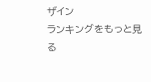ザイン
ランキングをもっと見る